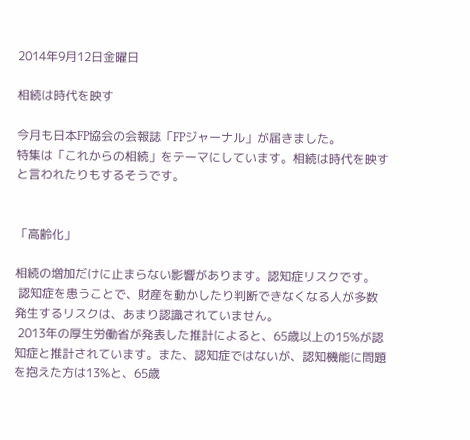2014年9月12日金曜日

相続は時代を映す

今月も日本FP協会の会報誌「FPジャーナル」が届きました。
特集は「これからの相続」をテーマにしています。相続は時代を映すと言われたりもするそうです。


「高齢化」

相続の増加だけに止まらない影響があります。認知症リスクです。
 認知症を患うことで、財産を動かしたり判断できなくなる人が多数発生するリスクは、あまり認識されていません。
 2013年の厚生労働省が発表した推計によると、65歳以上の15%が認知症と推計されています。また、認知症ではないが、認知機能に問題を抱えた方は13%と、65歳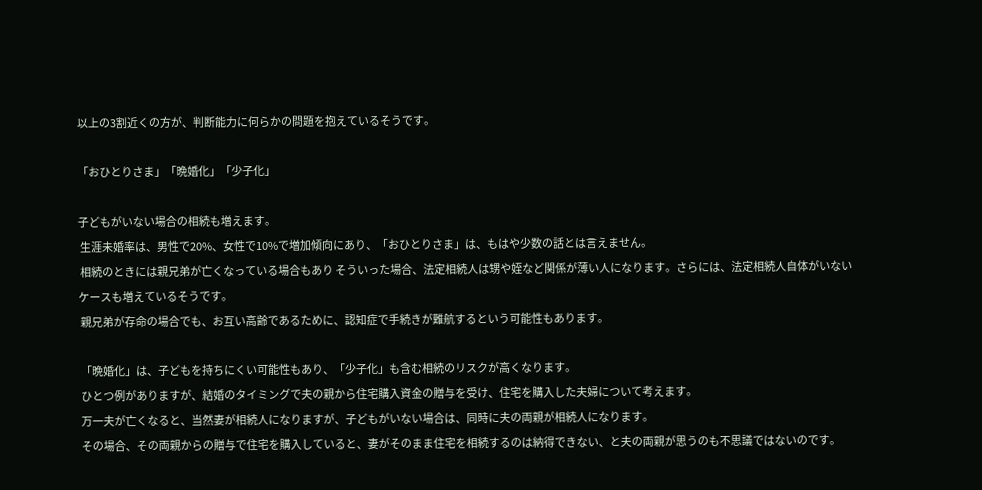以上の3割近くの方が、判断能力に何らかの問題を抱えているそうです。

「おひとりさま」「晩婚化」「少子化」

子どもがいない場合の相続も増えます。
 生涯未婚率は、男性で20%、女性で10%で増加傾向にあり、「おひとりさま」は、もはや少数の話とは言えません。
 相続のときには親兄弟が亡くなっている場合もあり そういった場合、法定相続人は甥や姪など関係が薄い人になります。さらには、法定相続人自体がいないケースも増えているそうです。
 親兄弟が存命の場合でも、お互い高齢であるために、認知症で手続きが難航するという可能性もあります。

 「晩婚化」は、子どもを持ちにくい可能性もあり、「少子化」も含む相続のリスクが高くなります。
 ひとつ例がありますが、結婚のタイミングで夫の親から住宅購入資金の贈与を受け、住宅を購入した夫婦について考えます。
 万一夫が亡くなると、当然妻が相続人になりますが、子どもがいない場合は、同時に夫の両親が相続人になります。
 その場合、その両親からの贈与で住宅を購入していると、妻がそのまま住宅を相続するのは納得できない、と夫の両親が思うのも不思議ではないのです。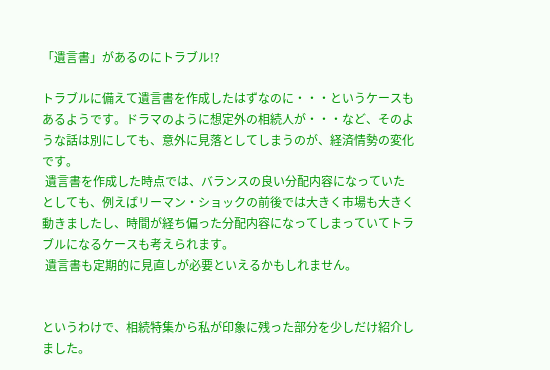「遺言書」があるのにトラブル!?

トラブルに備えて遺言書を作成したはずなのに・・・というケースもあるようです。ドラマのように想定外の相続人が・・・など、そのような話は別にしても、意外に見落としてしまうのが、経済情勢の変化です。
 遺言書を作成した時点では、バランスの良い分配内容になっていたとしても、例えばリーマン・ショックの前後では大きく市場も大きく動きましたし、時間が経ち偏った分配内容になってしまっていてトラブルになるケースも考えられます。
 遺言書も定期的に見直しが必要といえるかもしれません。


というわけで、相続特集から私が印象に残った部分を少しだけ紹介しました。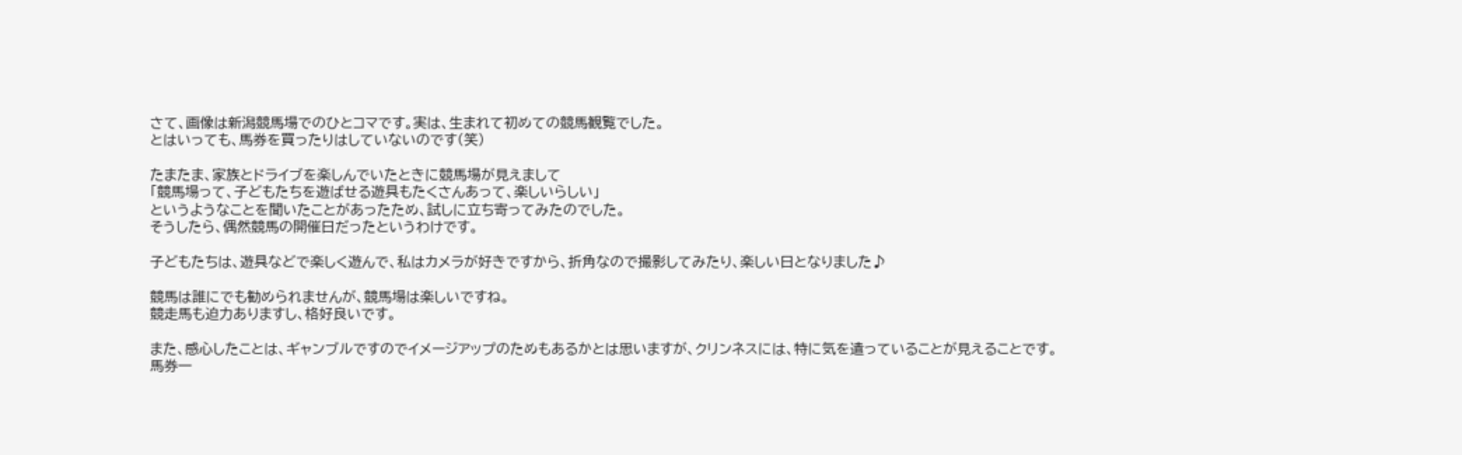さて、画像は新潟競馬場でのひとコマです。実は、生まれて初めての競馬観覧でした。
とはいっても、馬券を買ったりはしていないのです(笑)

たまたま、家族とドライブを楽しんでいたときに競馬場が見えまして
「競馬場って、子どもたちを遊ばせる遊具もたくさんあって、楽しいらしい」
というようなことを聞いたことがあったため、試しに立ち寄ってみたのでした。
そうしたら、偶然競馬の開催日だったというわけです。

子どもたちは、遊具などで楽しく遊んで、私はカメラが好きですから、折角なので撮影してみたり、楽しい日となりました♪

競馬は誰にでも勧められませんが、競馬場は楽しいですね。
競走馬も迫力ありますし、格好良いです。

また、感心したことは、ギャンブルですのでイメージアップのためもあるかとは思いますが、クリンネスには、特に気を遣っていることが見えることです。
馬券一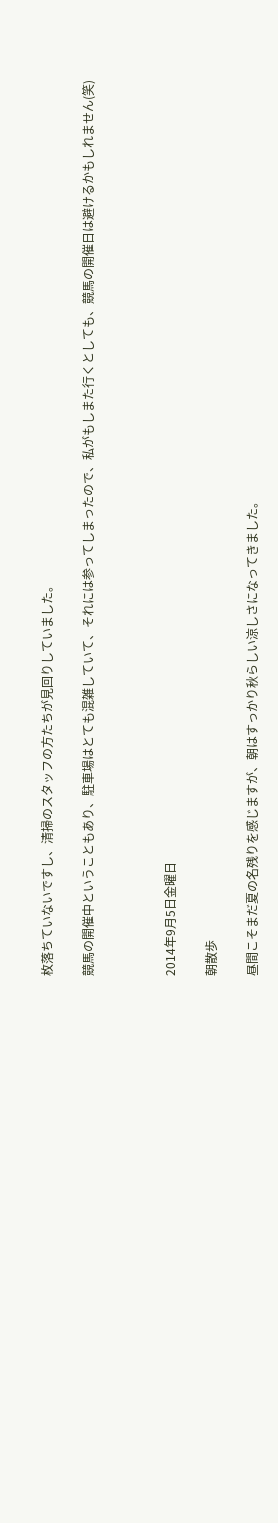枚落ちていないですし、清掃のスタッフの方たちが見回りしていました。

競馬の開催中ということもあり、駐車場はとても混雑していて、それには参ってしまったので、私がもしまた行くとしても、競馬の開催日は避けるかもしれません(笑)



2014年9月5日金曜日

朝散歩

昼間こそまだ夏の名残りを感じますが、朝はすっかり秋らしい涼しさになってきました。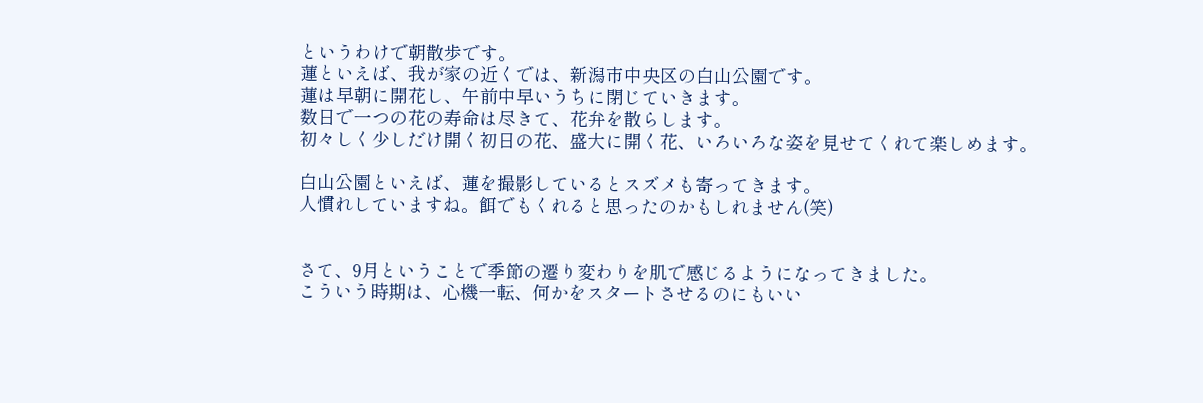というわけで朝散歩です。
蓮といえば、我が家の近くでは、新潟市中央区の白山公園です。
蓮は早朝に開花し、午前中早いうちに閉じていきます。
数日で一つの花の寿命は尽きて、花弁を散らします。
初々しく少しだけ開く初日の花、盛大に開く花、いろいろな姿を見せてくれて楽しめます。

白山公園といえば、蓮を撮影しているとスズメも寄ってきます。
人慣れしていますね。餌でもくれると思ったのかもしれません(笑)


さて、9月ということで季節の遷り変わりを肌で感じるようになってきました。
こういう時期は、心機一転、何かをスタートさせるのにもいい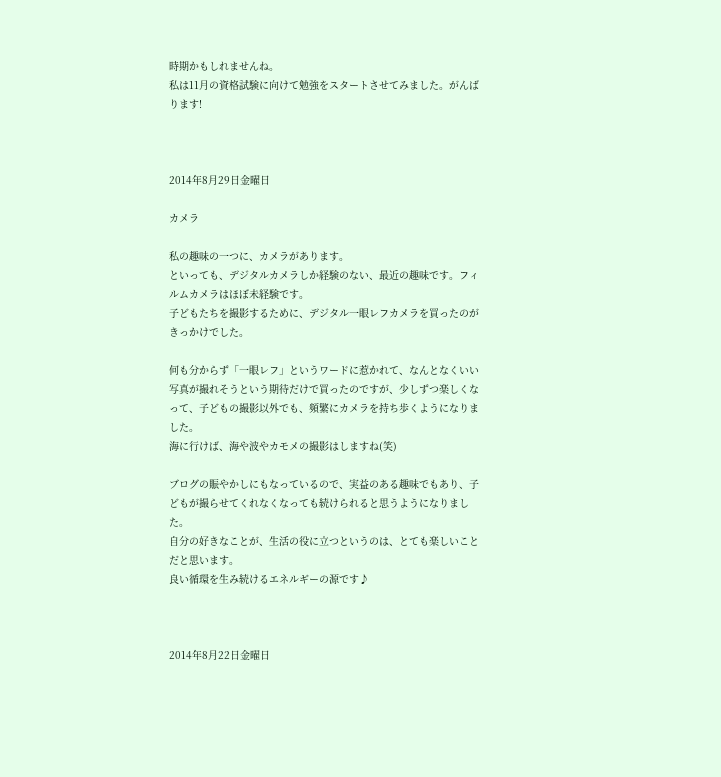時期かもしれませんね。
私は11月の資格試験に向けて勉強をスタートさせてみました。がんばります!



2014年8月29日金曜日

カメラ

私の趣味の一つに、カメラがあります。
といっても、デジタルカメラしか経験のない、最近の趣味です。フィルムカメラはほぼ未経験です。
子どもたちを撮影するために、デジタル一眼レフカメラを買ったのがきっかけでした。

何も分からず「一眼レフ」というワードに惹かれて、なんとなくいい写真が撮れそうという期待だけで買ったのですが、少しずつ楽しくなって、子どもの撮影以外でも、頻繁にカメラを持ち歩くようになりました。
海に行けば、海や波やカモメの撮影はしますね(笑)

ブログの賑やかしにもなっているので、実益のある趣味でもあり、子どもが撮らせてくれなくなっても続けられると思うようになりました。
自分の好きなことが、生活の役に立つというのは、とても楽しいことだと思います。
良い循環を生み続けるエネルギーの源です♪



2014年8月22日金曜日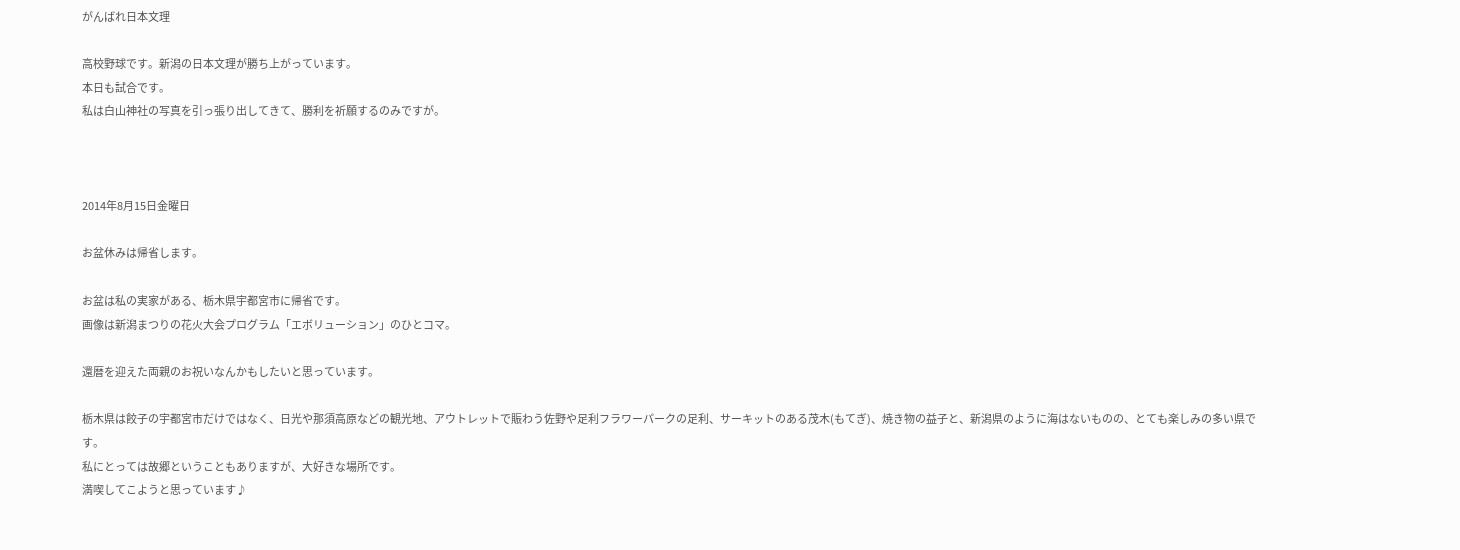がんばれ日本文理

高校野球です。新潟の日本文理が勝ち上がっています。
本日も試合です。
私は白山神社の写真を引っ張り出してきて、勝利を祈願するのみですが。



2014年8月15日金曜日

お盆休みは帰省します。

お盆は私の実家がある、栃木県宇都宮市に帰省です。
画像は新潟まつりの花火大会プログラム「エボリューション」のひとコマ。

還暦を迎えた両親のお祝いなんかもしたいと思っています。

栃木県は餃子の宇都宮市だけではなく、日光や那須高原などの観光地、アウトレットで賑わう佐野や足利フラワーパークの足利、サーキットのある茂木(もてぎ)、焼き物の益子と、新潟県のように海はないものの、とても楽しみの多い県です。
私にとっては故郷ということもありますが、大好きな場所です。
満喫してこようと思っています♪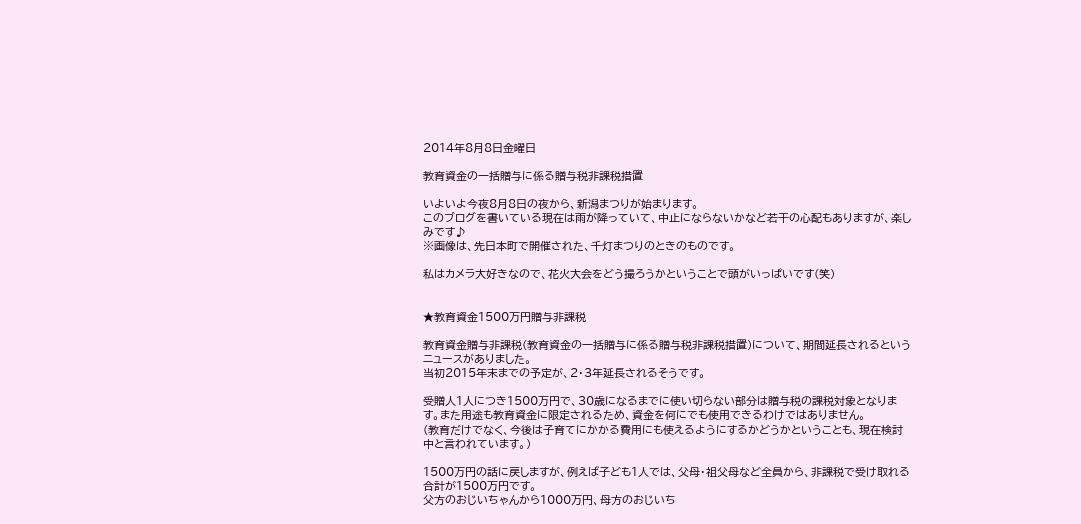2014年8月8日金曜日

教育資金の一括贈与に係る贈与税非課税措置

いよいよ今夜8月8日の夜から、新潟まつりが始まります。
このブログを書いている現在は雨が降っていて、中止にならないかなど若干の心配もありますが、楽しみです♪
※画像は、先日本町で開催された、千灯まつりのときのものです。

私はカメラ大好きなので、花火大会をどう撮ろうかということで頭がいっぱいです(笑)


★教育資金1500万円贈与非課税

教育資金贈与非課税(教育資金の一括贈与に係る贈与税非課税措置)について、期間延長されるというニュースがありました。
当初2015年末までの予定が、2・3年延長されるそうです。

受贈人1人につき1500万円で、30歳になるまでに使い切らない部分は贈与税の課税対象となります。また用途も教育資金に限定されるため、資金を何にでも使用できるわけではありません。
(教育だけでなく、今後は子育てにかかる費用にも使えるようにするかどうかということも、現在検討中と言われています。)

1500万円の話に戻しますが、例えば子ども1人では、父母・祖父母など全員から、非課税で受け取れる合計が1500万円です。
父方のおじいちゃんから1000万円、母方のおじいち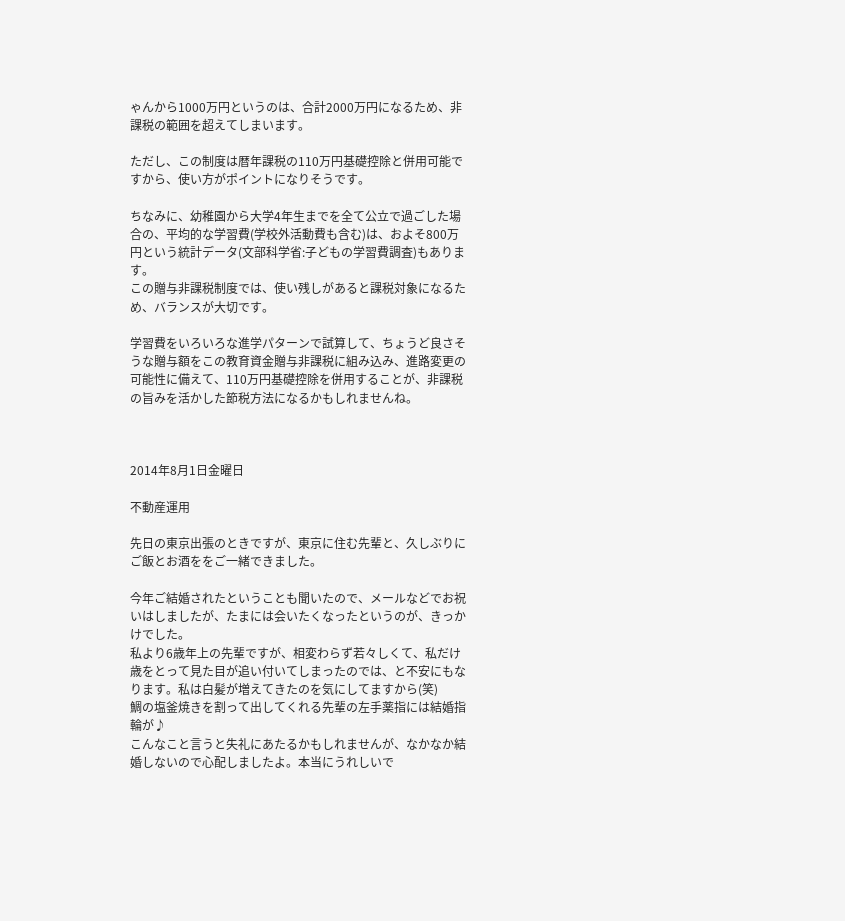ゃんから1000万円というのは、合計2000万円になるため、非課税の範囲を超えてしまいます。

ただし、この制度は暦年課税の110万円基礎控除と併用可能ですから、使い方がポイントになりそうです。

ちなみに、幼稚園から大学4年生までを全て公立で過ごした場合の、平均的な学習費(学校外活動費も含む)は、およそ800万円という統計データ(文部科学省:子どもの学習費調査)もあります。
この贈与非課税制度では、使い残しがあると課税対象になるため、バランスが大切です。

学習費をいろいろな進学パターンで試算して、ちょうど良さそうな贈与額をこの教育資金贈与非課税に組み込み、進路変更の可能性に備えて、110万円基礎控除を併用することが、非課税の旨みを活かした節税方法になるかもしれませんね。



2014年8月1日金曜日

不動産運用

先日の東京出張のときですが、東京に住む先輩と、久しぶりにご飯とお酒ををご一緒できました。

今年ご結婚されたということも聞いたので、メールなどでお祝いはしましたが、たまには会いたくなったというのが、きっかけでした。
私より6歳年上の先輩ですが、相変わらず若々しくて、私だけ歳をとって見た目が追い付いてしまったのでは、と不安にもなります。私は白髪が増えてきたのを気にしてますから(笑)
鯛の塩釜焼きを割って出してくれる先輩の左手薬指には結婚指輪が♪
こんなこと言うと失礼にあたるかもしれませんが、なかなか結婚しないので心配しましたよ。本当にうれしいで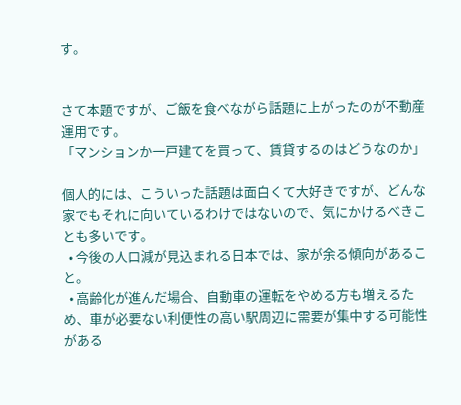す。


さて本題ですが、ご飯を食べながら話題に上がったのが不動産運用です。
「マンションか一戸建てを買って、賃貸するのはどうなのか」

個人的には、こういった話題は面白くて大好きですが、どんな家でもそれに向いているわけではないので、気にかけるべきことも多いです。
  • 今後の人口減が見込まれる日本では、家が余る傾向があること。
  • 高齢化が進んだ場合、自動車の運転をやめる方も増えるため、車が必要ない利便性の高い駅周辺に需要が集中する可能性がある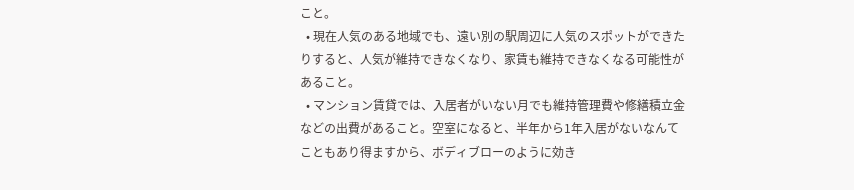こと。
  • 現在人気のある地域でも、遠い別の駅周辺に人気のスポットができたりすると、人気が維持できなくなり、家賃も維持できなくなる可能性があること。
  • マンション賃貸では、入居者がいない月でも維持管理費や修繕積立金などの出費があること。空室になると、半年から1年入居がないなんてこともあり得ますから、ボディブローのように効き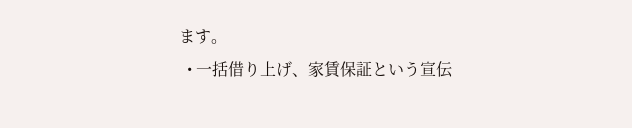ます。
  • 一括借り上げ、家賃保証という宣伝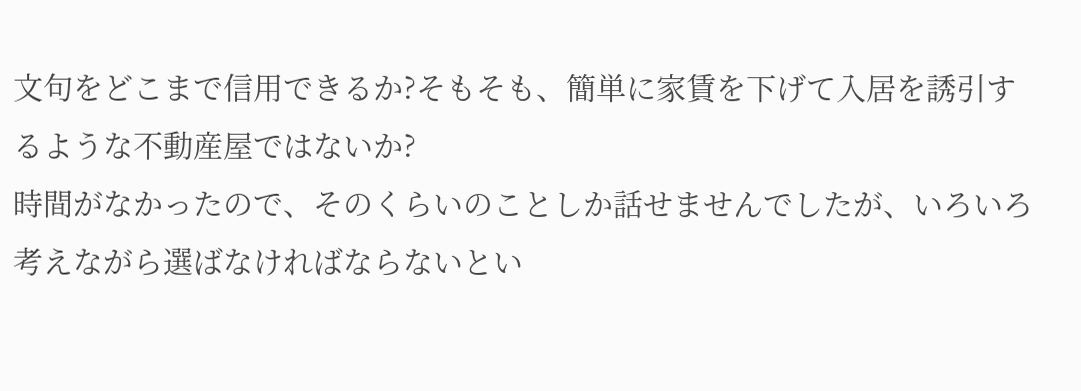文句をどこまで信用できるか?そもそも、簡単に家賃を下げて入居を誘引するような不動産屋ではないか?
時間がなかったので、そのくらいのことしか話せませんでしたが、いろいろ考えながら選ばなければならないとい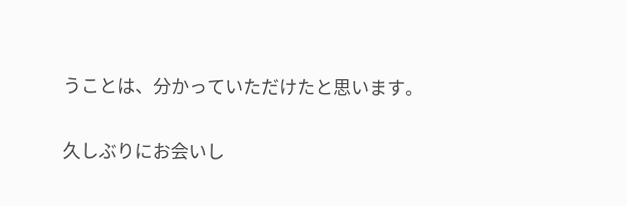うことは、分かっていただけたと思います。

久しぶりにお会いし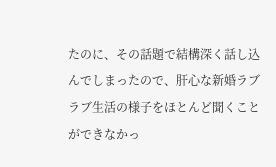たのに、その話題で結構深く話し込んでしまったので、肝心な新婚ラブラブ生活の様子をほとんど聞くことができなかっ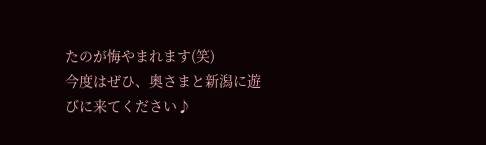たのが悔やまれます(笑)
今度はぜひ、奥さまと新潟に遊びに来てください♪